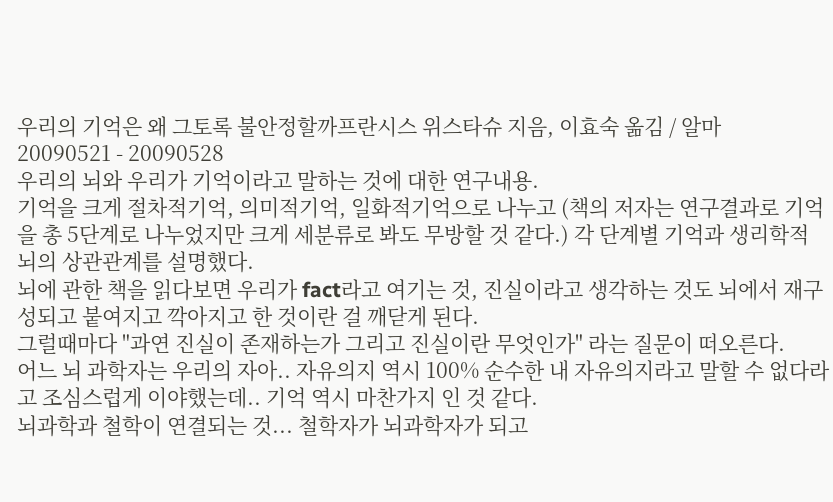우리의 기억은 왜 그토록 불안정할까프란시스 위스타슈 지음, 이효숙 옮김 / 알마
20090521 - 20090528
우리의 뇌와 우리가 기억이라고 말하는 것에 대한 연구내용.
기억을 크게 절차적기억, 의미적기억, 일화적기억으로 나누고 (책의 저자는 연구결과로 기억을 총 5단계로 나누었지만 크게 세분류로 봐도 무방할 것 같다.) 각 단계별 기억과 생리학적 뇌의 상관관계를 설명했다.
뇌에 관한 책을 읽다보면 우리가 fact라고 여기는 것, 진실이라고 생각하는 것도 뇌에서 재구성되고 붙여지고 깍아지고 한 것이란 걸 깨닫게 된다.
그럴때마다 "과연 진실이 존재하는가 그리고 진실이란 무엇인가" 라는 질문이 떠오른다.
어느 뇌 과학자는 우리의 자아.. 자유의지 역시 100% 순수한 내 자유의지라고 말할 수 없다라고 조심스럽게 이야했는데.. 기억 역시 마찬가지 인 것 같다.
뇌과학과 철학이 연결되는 것... 철학자가 뇌과학자가 되고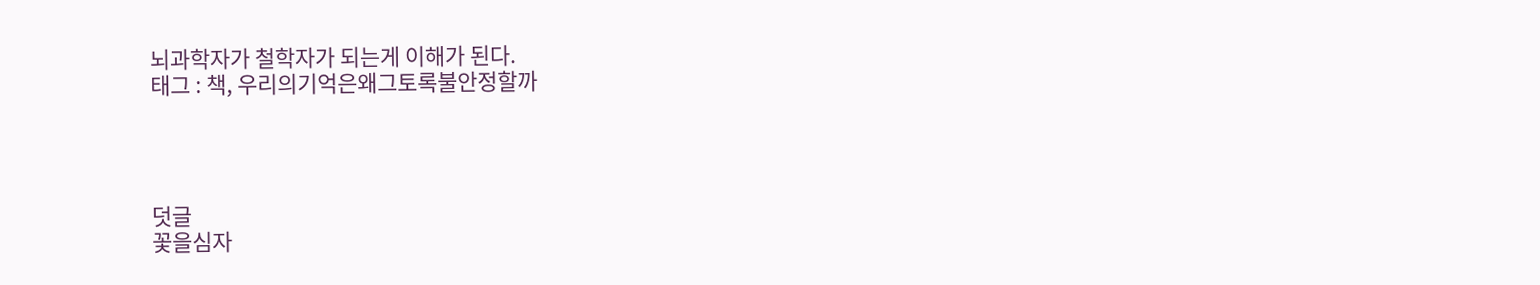뇌과학자가 철학자가 되는게 이해가 된다.
태그 : 책, 우리의기억은왜그토록불안정할까




덧글
꽃을심자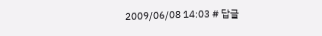2009/06/08 14:03 # 답글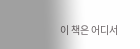이 책은 어디서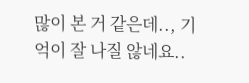많이 본 거 같은데.., 기억이 잘 나질 않네요..